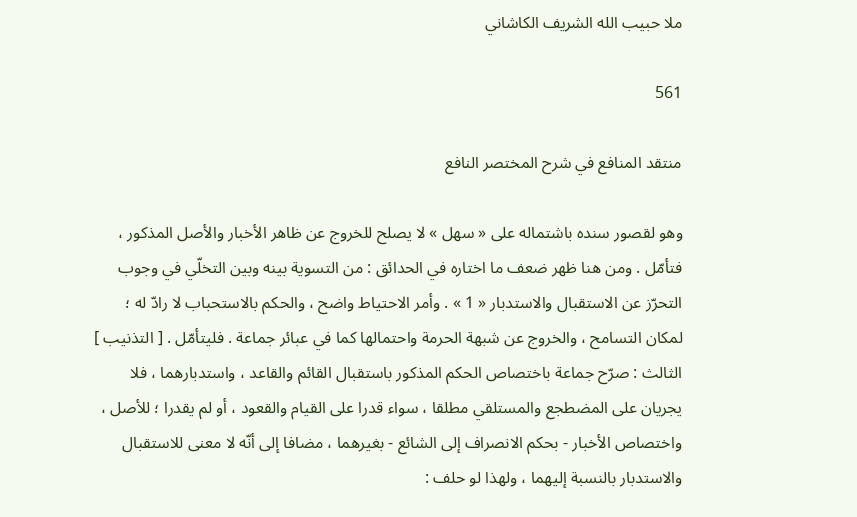ملا حبيب الله الشريف الكاشاني

561

منتقد المنافع في شرح المختصر النافع

وهو لقصور سنده باشتماله على « سهل » لا يصلح للخروج عن ظاهر الأخبار والأصل المذكور ، فتأمّل . ومن هنا ظهر ضعف ما اختاره في الحدائق : من التسوية بينه وبين التخلّي في وجوب التحرّز عن الاستقبال والاستدبار « 1 » . وأمر الاحتياط واضح ، والحكم بالاستحباب لا رادّ له ؛ لمكان التسامح ، والخروج عن شبهة الحرمة واحتمالها كما في عبائر جماعة . فليتأمّل . [ التذنيب ] الثالث : صرّح جماعة باختصاص الحكم المذكور باستقبال القائم والقاعد ، واستدبارهما ، فلا يجريان على المضطجع والمستلقي مطلقا ، سواء قدرا على القيام والقعود ، أو لم يقدرا ؛ للأصل ، واختصاص الأخبار - بحكم الانصراف إلى الشائع - بغيرهما ، مضافا إلى أنّه لا معنى للاستقبال والاستدبار بالنسبة إليهما ، ولهذا لو حلف :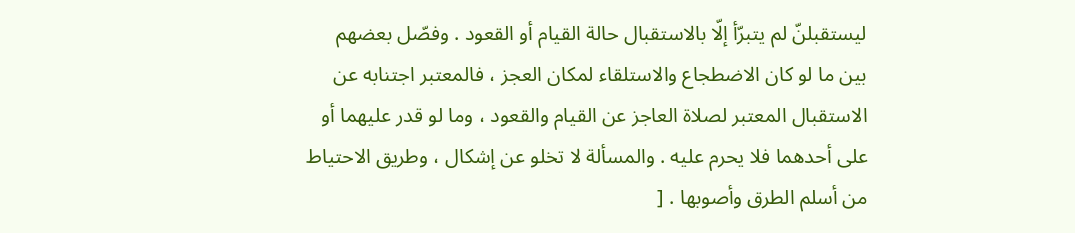ليستقبلنّ لم يتبرّأ إلّا بالاستقبال حالة القيام أو القعود . وفصّل بعضهم بين ما لو كان الاضطجاع والاستلقاء لمكان العجز ، فالمعتبر اجتنابه عن الاستقبال المعتبر لصلاة العاجز عن القيام والقعود ، وما لو قدر عليهما أو على أحدهما فلا يحرم عليه . والمسألة لا تخلو عن إشكال ، وطريق الاحتياط من أسلم الطرق وأصوبها . [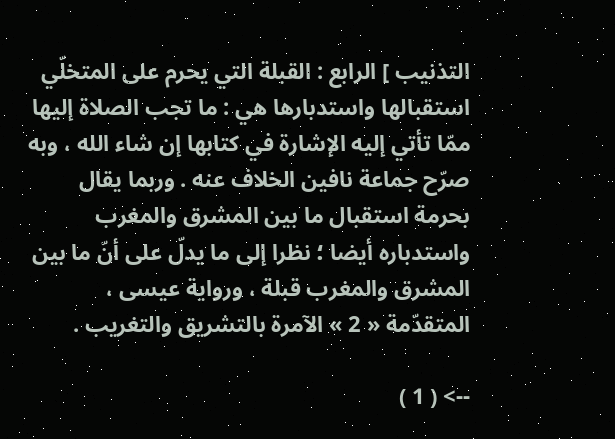التذنيب ] الرابع : القبلة التي يحرم على المتخلّي استقبالها واستدبارها هي : ما تجب الصلاة إليها ممّا تأتي إليه الإشارة في كتابها إن شاء الله ، وبه صرّح جماعة نافين الخلاف عنه . وربما يقال بحرمة استقبال ما بين المشرق والمغرب واستدباره أيضا ؛ نظرا إلى ما يدلّ على أنّ ما بين المشرق والمغرب قبلة ، ورواية عيسى ، المتقدّمة « 2 » الآمرة بالتشريق والتغريب .

--> ( 1 )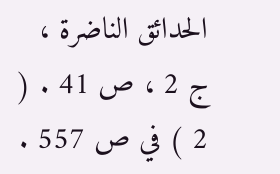الحدائق الناضرة ، ج 2 ، ص 41 . ( 2 ) في ص 557 .